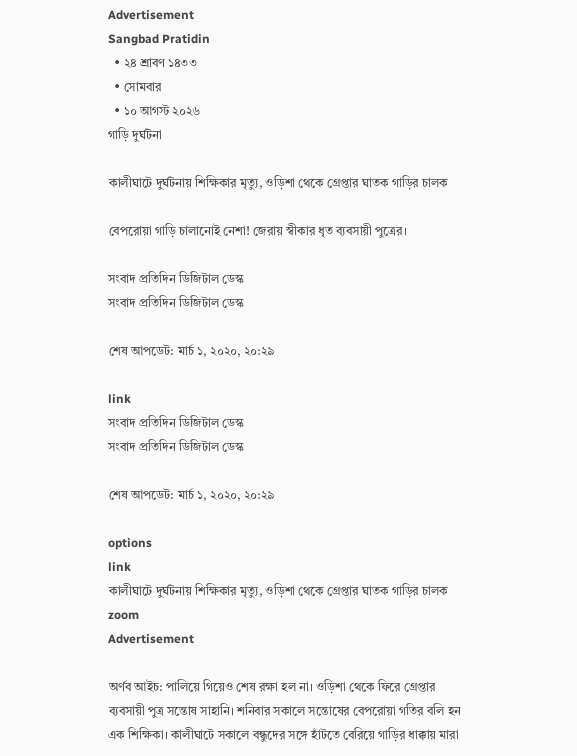Advertisement
Sangbad Pratidin
  • ২৪ শ্রাবণ ১৪৩৩
  • সোমবার
  • ১০ আগস্ট ২০২৬
গাড়ি দুর্ঘটনা

কালীঘাটে দুর্ঘটনায় শিক্ষিকার মৃত্যু, ওড়িশা থেকে গ্রেপ্তার ঘাতক গাড়ির চালক

বেপরোয়া গাড়ি চালানোই নেশা! জেরায় স্বীকার ধৃত ব্যবসায়ী পুত্রের।

সংবাদ প্রতিদিন ডিজিটাল ডেস্ক
সংবাদ প্রতিদিন ডিজিটাল ডেস্ক

শেষ আপডেট: মার্চ ১, ২০২০, ২০:২৯

link
সংবাদ প্রতিদিন ডিজিটাল ডেস্ক
সংবাদ প্রতিদিন ডিজিটাল ডেস্ক

শেষ আপডেট: মার্চ ১, ২০২০, ২০:২৯

options
link
কালীঘাটে দুর্ঘটনায় শিক্ষিকার মৃত্যু, ওড়িশা থেকে গ্রেপ্তার ঘাতক গাড়ির চালক zoom
Advertisement

অর্ণব আইচ: পালিয়ে গিয়েও শেষ রক্ষা হল না। ওড়িশা থেকে ফিরে গ্রেপ্তার ব্যবসায়ী পুত্র সন্তোষ সাহানি। শনিবার সকালে সন্তোষের বেপরোয়া গতির বলি হন এক শিক্ষিকা। কালীঘাটে সকালে বন্ধুদের সঙ্গে হাঁটতে বেরিয়ে গাড়ির ধাক্কায় মারা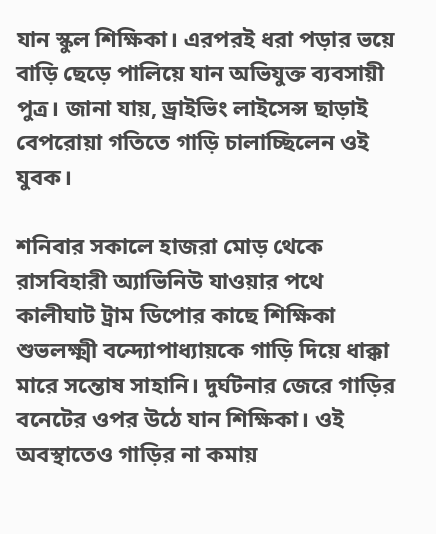যান স্কুল শিক্ষিকা। এরপরই ধরা পড়ার ভয়ে বাড়ি ছেড়ে পালিয়ে যান অভিযুক্ত ব্যবসায়ী পুত্র। জানা যায়, ড্রাইভিং লাইসেন্স ছাড়াই বেপরোয়া গতিতে গাড়ি চালাচ্ছিলেন ওই যুবক।

শনিবার সকালে হাজরা মোড় থেকে রাসবিহারী অ্যাভিনিউ যাওয়ার পথে কালীঘাট ট্রাম ডিপোর কাছে শিক্ষিকা শুভলক্ষ্মী বন্দ্যোপাধ্যায়কে গাড়ি দিয়ে ধাক্কা মারে সন্তোষ সাহানি। দুর্ঘটনার জেরে গাড়ির বনেটের ওপর উঠে যান শিক্ষিকা। ওই অবস্থাতেও গাড়ির না কমায়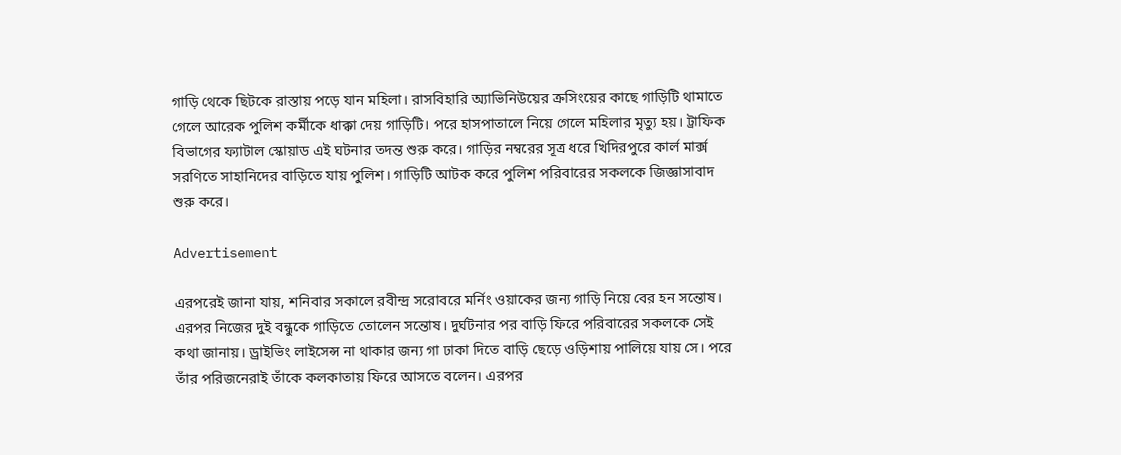গাড়ি থেকে ছিটকে রাস্তায় পড়ে যান মহিলা। রাসবিহারি অ্যাভিনিউয়ের ক্রসিংয়ের কাছে গাড়িটি থামাতে গেলে আরেক পুলিশ কর্মীকে ধাক্কা দেয় গাড়িটি। পরে হাসপাতালে নিয়ে গেলে মহিলার মৃত্যু হয়। ট্রাফিক বিভাগের ফ্যাটাল স্কোয়াড এই ঘটনার তদন্ত শুরু করে। গাড়ির নম্বরের সূত্র ধরে খিদিরপুরে কার্ল মার্ক্স সরণিতে সাহানিদের বাড়িতে যায় পুলিশ। গাড়িটি আটক করে পুলিশ পরিবারের সকলকে জিজ্ঞাসাবাদ শুরু করে।

Advertisement

এরপরেই জানা যায়, শনিবার সকালে রবীন্দ্র সরোবরে মর্নিং ওয়াকের জন্য গাড়ি নিয়ে বের হন সন্তোষ। এরপর নিজের দুই বন্ধুকে গাড়িতে তোলেন সন্তোষ। দুর্ঘটনার পর বাড়ি ফিরে পরিবারের সকলকে সেই কথা জানায়। ড্রাইভিং লাইসেন্স না থাকার জন্য গা ঢাকা দিতে বাড়ি ছেড়ে ওড়িশায় পালিয়ে যায় সে। পরে তাঁর পরিজনেরাই তাঁকে কলকাতায় ফিরে আসতে বলেন। এরপর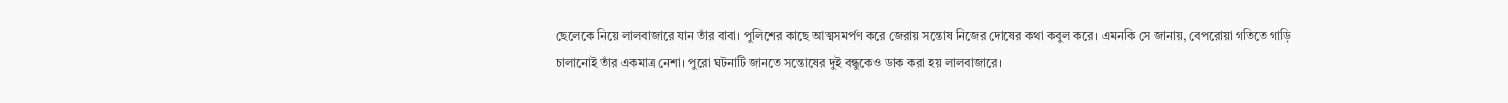ছেলেকে নিয়ে লালবাজারে যান তাঁর বাবা। পুলিশের কাছে আত্মসমর্পণ করে জেরায় সন্তোষ নিজের দোষের কথা কবুল করে। এমনকি সে জানায়, বেপরোয়া গতিতে গাড়ি চালানোই তাঁর একমাত্র নেশা। পুরো ঘটনাটি জানতে সন্তোষের দুই বন্ধুকেও ডাক করা হয় লালবাজারে।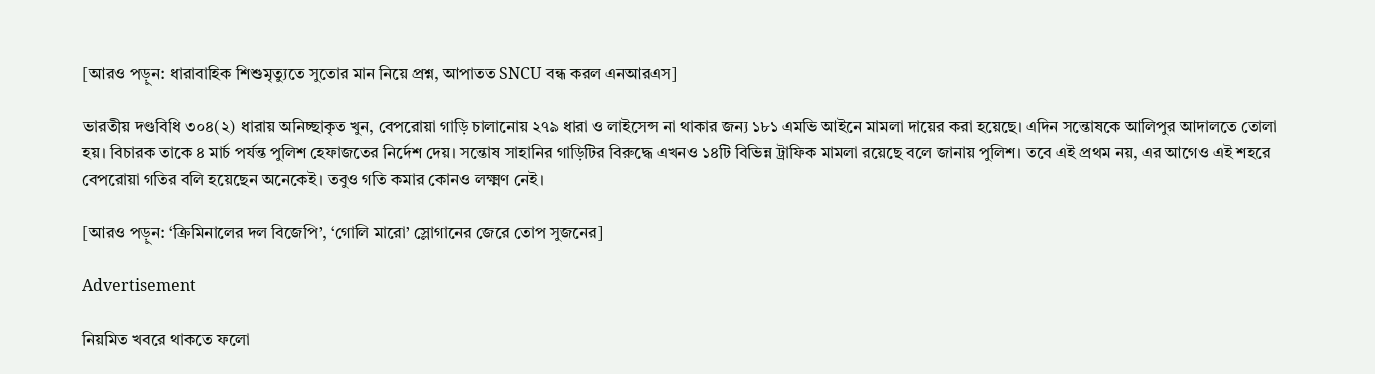[আরও পড়ুন: ধারাবাহিক শিশুমৃত্যুতে সুতোর মান নিয়ে প্রশ্ন, আপাতত SNCU বন্ধ করল এনআরএস]

ভারতীয় দণ্ডবিধি ৩০৪(২) ধারায় অনিচ্ছাকৃত খুন, বেপরোয়া গাড়ি চালানোয় ২৭৯ ধারা ও লাইসেন্স না থাকার জন্য ১৮১ এমভি আইনে মামলা দায়ের করা হয়েছে। এদিন সন্তোষকে আলিপুর আদালতে তোলা হয়। বিচারক তাকে ৪ মার্চ পর্যন্ত পুলিশ হেফাজতের নির্দেশ দেয়। সন্তোষ সাহানির গাড়িটির বিরুদ্ধে এখনও ১৪টি বিভিন্ন ট্রাফিক মামলা রয়েছে বলে জানায় পুলিশ। তবে এই প্রথম নয়, এর আগেও এই শহরে বেপরোয়া গতির বলি হয়েছেন অনেকেই। তবুও গতি কমার কোনও লক্ষ্মণ নেই।

[আরও পড়ুন: ‘ক্রিমিনালের দল বিজেপি’, ‘গোলি মারো’ স্লোগানের জেরে তোপ সুজনের]

Advertisement

নিয়মিত খবরে থাকতে ফলো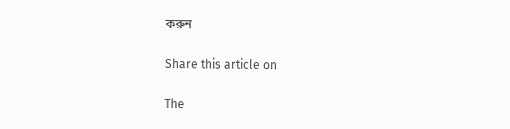করুন

Share this article on

The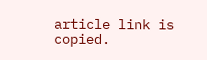article link is copied.